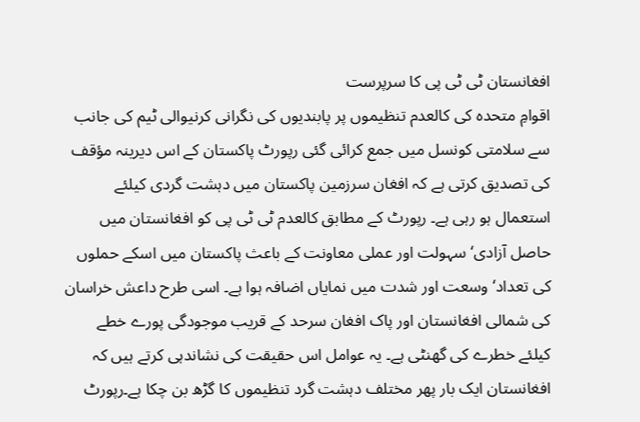افغانستان ٹی ٹی پی کا سرپرست
اقوامِ متحدہ کی کالعدم تنظیموں پر پابندیوں کی نگرانی کرنیوالی ٹیم کی جانب سے سلامتی کونسل میں جمع کرائی گئی رپورٹ پاکستان کے اس دیرینہ مؤقف کی تصدیق کرتی ہے کہ افغان سرزمین پاکستان میں دہشت گردی کیلئے استعمال ہو رہی ہے۔ رپورٹ کے مطابق کالعدم ٹی ٹی پی کو افغانستان میں حاصل آزادی‘ سہولت اور عملی معاونت کے باعث پاکستان میں اسکے حملوں کی تعداد‘ وسعت اور شدت میں نمایاں اضافہ ہوا ہے۔ اسی طرح داعش خراسان کی شمالی افغانستان اور پاک افغان سرحد کے قریب موجودگی پورے خطے کیلئے خطرے کی گھنٹی ہے۔ یہ عوامل اس حقیقت کی نشاندہی کرتے ہیں کہ افغانستان ایک بار پھر مختلف دہشت گرد تنظیموں کا گڑھ بن چکا ہے۔رپورٹ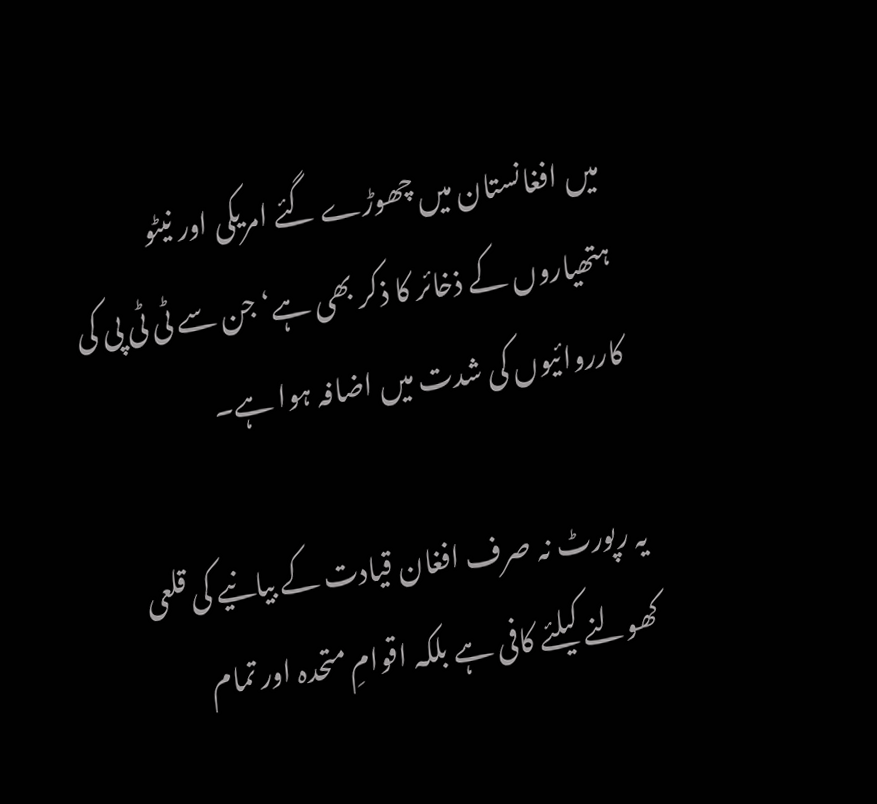میں افغانستان میں چھوڑے گئے امریکی اور نیٹو ہتھیاروں کے ذخائر کا ذکر بھی ہے‘ جن سے ٹی ٹی پی کی کارروائیوں کی شدت میں اضافہ ہوا ہے۔

یہ رپورٹ نہ صرف افغان قیادت کے بیانیے کی قلعی کھولنے کیلئے کافی ہے بلکہ اقوامِ متحدہ اور تمام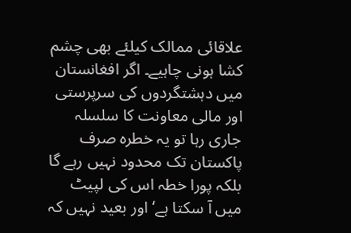علاقائی ممالک کیلئے بھی چشم کشا ہونی چاہیے۔ اگر افغانستان میں دہشتگردوں کی سرپرستی اور مالی معاونت کا سلسلہ جاری رہا تو یہ خطرہ صرف پاکستان تک محدود نہیں رہے گا بلکہ پورا خطہ اس کی لپیٹ میں آ سکتا ہے‘ اور بعید نہیں کہ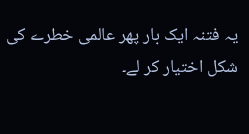یہ فتنہ ایک بار پھر عالمی خطرے کی شکل اختیار کر لے۔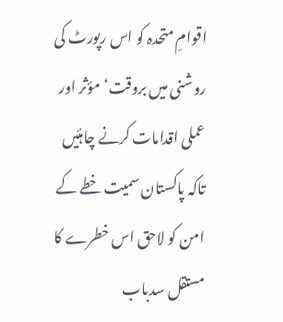اقوامِ متحدہ کو اس رپورٹ کی روشنی میں بروقت‘ مؤثر اور عملی اقدامات کرنے چاہئیں تاکہ پاکستان سمیت خطے کے امن کو لاحق اس خطرے کا مستقل سدباب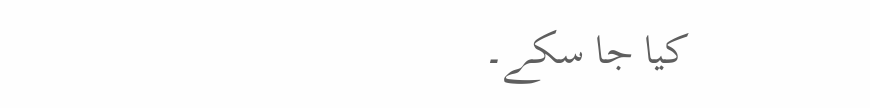کیا جا سکے۔